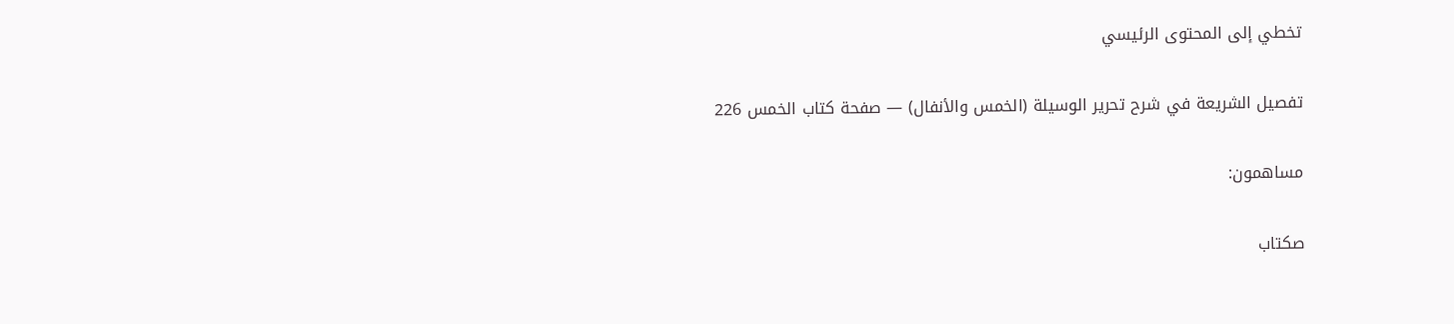تخطي إلى المحتوى الرئيسي

تفصيل الشريعة في شرح تحرير الوسيلة (الخمس والأنفال) — صفحة كتاب الخمس 226

مساهمون:

صكتاب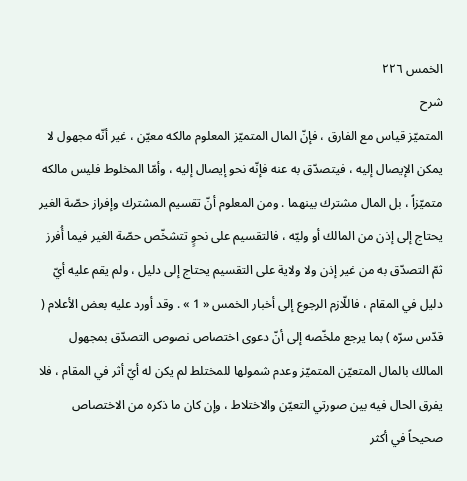الخمس ٢٢٦
شرح
المتميّز قياس مع الفارق ، فإنّ المال المتميّز المعلوم مالكه معيّن ، غير أنّه مجهول لا يمكن الإيصال إليه ، فيتصدّق به عنه فإنّه نحو إيصال إليه ، وأمّا المخلوط فليس مالكه متميّزاً ، بل المال مشترك بينهما . ومن المعلوم أنّ تقسيم المشترك وإفراز حصّة الغير يحتاج إلى إذن من المالك أو وليّه ، فالتقسيم على نحوٍ تتشخّص حصّة الغير فيما أُفرز ثمّ التصدّق به من غير إذن ولا ولاية على التقسيم يحتاج إلى دليل ، ولم يقم عليه أيّ دليل في المقام ، فاللّازم الرجوع إلى أخبار الخمس « 1 » . وقد أورد عليه بعض الأعلام ( قدّس سرّه ) بما يرجع ملخّصه إلى أنّ دعوى اختصاص نصوص التصدّق بمجهول المالك بالمال المتعيّن المتميّز وعدم شمولها للمختلط لم يكن له أيّ أثر في المقام ، فلا يفرق الحال فيه بين صورتي التعيّن والاختلاط ، وإن كان ما ذكره من الاختصاص صحيحاً في أكثر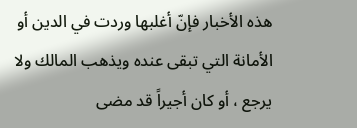هذه الأخبار فإنّ أغلبها وردت في الدين أو الأمانة التي تبقى عنده ويذهب المالك ولا يرجع ، أو كان أجيراً قد مضى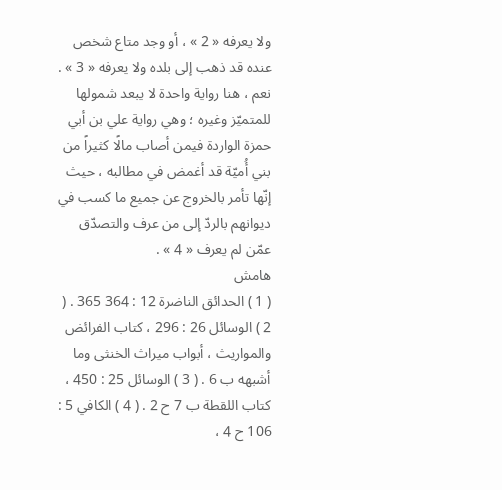ولا يعرفه « 2 » ، أو وجد متاع شخص عنده قد ذهب إلى بلده ولا يعرفه « 3 » . نعم ، هنا رواية واحدة لا يبعد شمولها للمتميّز وغيره ؛ وهي رواية علي بن أبي حمزة الواردة فيمن أصاب مالًا كثيراً من بني أُميّة قد أغمض في مطالبه ، حيث إنّها تأمر بالخروج عن جميع ما كسب في ديوانهم بالردّ إلى من عرف والتصدّق عمّن لم يعرف « 4 » .
هامش
( 1 ) الحدائق الناضرة 12 : 364 365 . ( 2 ) الوسائل 26 : 296 ، كتاب الفرائض والمواريث ، أبواب ميراث الخنثى وما أشبهه ب 6 . ( 3 ) الوسائل 25 : 450 ، كتاب اللقطة ب 7 ح 2 . ( 4 ) الكافي 5 : 106 ح 4 ،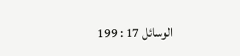الوسائل 17 : 199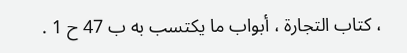، كتاب التجارة ، أبواب ما يكتسب به ب 47 ح 1 .